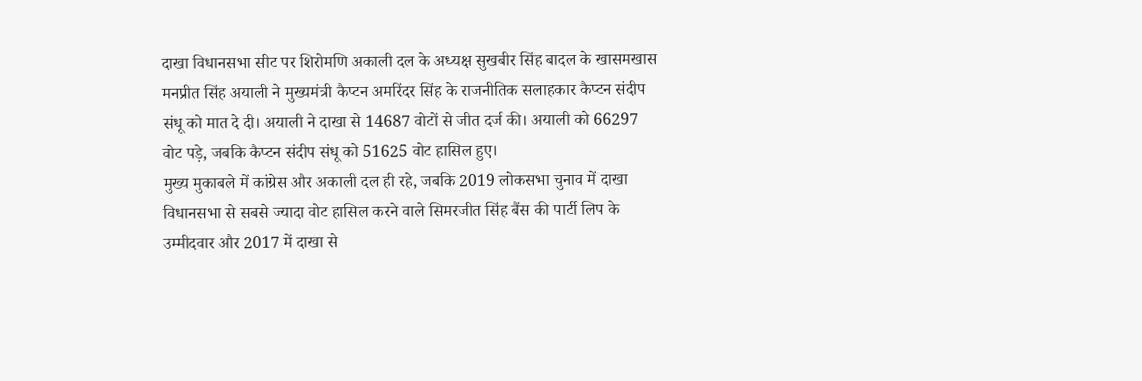दाखा विधानसभा सीट पर शिरोमणि अकाली दल के अध्यक्ष सुखबीर सिंह बादल के खासमखास मनप्रीत सिंह अयाली ने मुख्यमंत्री कैप्टन अमरिंदर सिंह के राजनीतिक सलाहकार कैप्टन संदीप संधू को मात दे दी। अयाली ने दाखा से 14687 वोटों से जीत दर्ज की। अयाली को 66297 वोट पड़े, जबकि कैप्टन संदीप संधू को 51625 वोट हासिल हुए।
मुख्य मुकाबले में कांग्रेस और अकाली दल ही रहे, जबकि 2019 लोकसभा चुनाव में दाखा विधानसभा से सबसे ज्यादा वोट हासिल करने वाले सिमरजीत सिंह बैंस की पार्टी लिप के उम्मीदवार और 2017 में दाखा से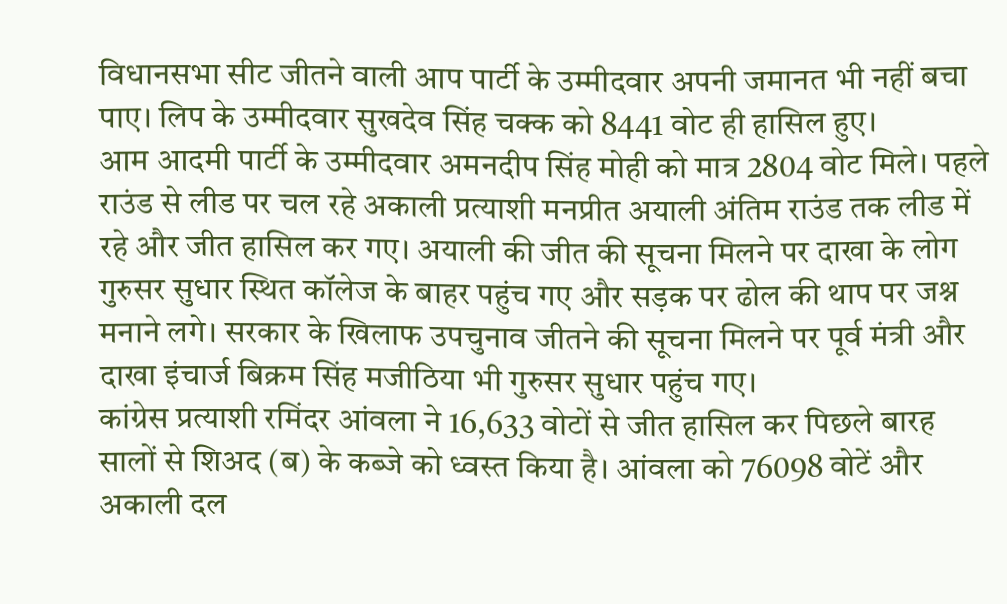विधानसभा सीट जीतने वाली आप पार्टी के उम्मीदवार अपनी जमानत भी नहीं बचा पाए। लिप के उम्मीदवार सुखदेव सिंह चक्क को 8441 वोट ही हासिल हुए।
आम आदमी पार्टी के उम्मीदवार अमनदीप सिंह मोही को मात्र 2804 वोट मिले। पहले राउंड से लीड पर चल रहे अकाली प्रत्याशी मनप्रीत अयाली अंतिम राउंड तक लीड में रहे और जीत हासिल कर गए। अयाली की जीत की सूचना मिलने पर दाखा के लोग गुरुसर सुधार स्थित कॉलेज के बाहर पहुंच गए और सड़क पर ढोल की थाप पर जश्न मनाने लगे। सरकार के खिलाफ उपचुनाव जीतने की सूचना मिलने पर पूर्व मंत्री और दाखा इंचार्ज बिक्रम सिंह मजीठिया भी गुरुसर सुधार पहुंच गए।
कांग्रेस प्रत्याशी रमिंदर आंवला ने 16,633 वोटों से जीत हासिल कर पिछले बारह सालों से शिअद (ब) के कब्जे को ध्वस्त किया है। आंवला को 76098 वोटें और अकाली दल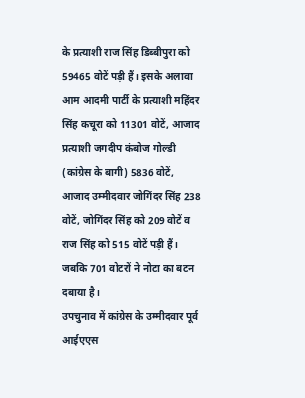के प्रत्याशी राज सिंह डिब्बीपुरा को 59465 वोटें पड़ी हैं। इसके अलावा आम आदमी पार्टी के प्रत्याशी महिंदर सिंह कचूरा को 11301 वोटें, आजाद प्रत्याशी जगदीप कंबोज गोल्डी (कांग्रेस के बागी) 5836 वोटें, आजाद उम्मीदवार जोगिंदर सिंह 238 वोटें, जोगिंदर सिंह को 209 वोटें व राज सिंह को 515 वोटें पड़ी हैं। जबकि 701 वोटरों ने नोटा का बटन दबाया है।
उपचुनाव में कांग्रेस के उम्मीदवार पूर्व आईएएस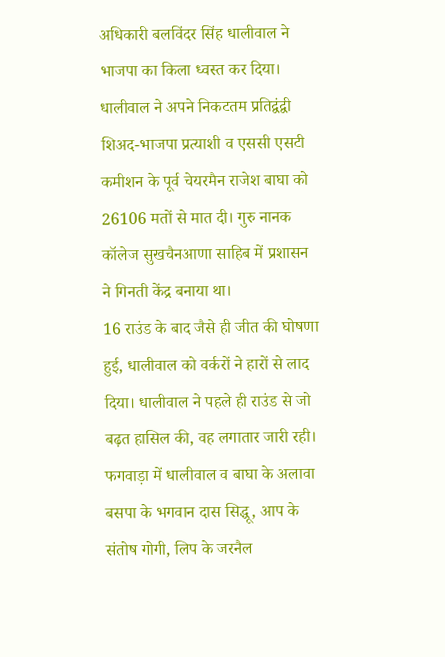अधिकारी बलविंदर सिंह धालीवाल ने भाजपा का किला ध्वस्त कर दिया। धालीवाल ने अपने निकटतम प्रतिद्वंद्वी शिअद-भाजपा प्रत्याशी व एससी एसटी कमीशन के पूर्व चेयरमैन राजेश बाघा को 26106 मतों से मात दी। गुरु नानक कॉलेज सुखचैनआणा साहिब में प्रशासन ने गिनती केंद्र बनाया था।
16 राउंड के बाद जैसे ही जीत की घोषणा हुई, धालीवाल को वर्करों ने हारों से लाद दिया। धालीवाल ने पहले ही राउंड से जो बढ़त हासिल की, वह लगातार जारी रही। फगवाड़ा में धालीवाल व बाघा के अलावा बसपा के भगवान दास सिद्धू, आप के संतोष गोगी, लिप के जरनैल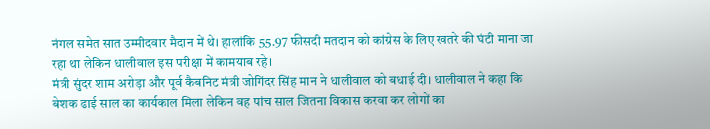नंगल समेत सात उम्मीदवार मैदान में थे। हालांकि 55.97 फीसदी मतदान को कांग्रेस के लिए खतरे की घंटी माना जा रहा था लेकिन धालीवाल इस परीक्षा में कामयाब रहे।
मंत्री सुंदर शाम अरोड़ा और पूर्व कैबनिट मंत्री जोगिंदर सिंह मान ने धालीवाल को बधाई दी। धालीवाल ने कहा कि बेशक ढाई साल का कार्यकाल मिला लेकिन वह पांच साल जितना विकास करवा कर लोगों का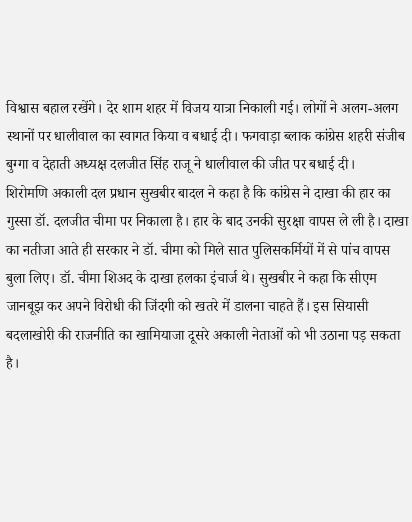विश्वास बहाल रखेंगे। देर शाम शहर में विजय यात्रा निकाली गई। लोगों ने अलग-अलग स्थानों पर धालीवाल का स्वागत किया व बधाई दी। फगवाड़ा ब्लाक कांग्रेस शहरी संजीब बुग्गा व देहाती अध्यक्ष दलजीत सिंह राजू ने धालीवाल की जीत पर बधाई दी।
शिरोमणि अकाली दल प्रधान सुखबीर बादल ने कहा है कि कांग्रेस ने दाखा की हार का गुस्सा डॉ. दलजीत चीमा पर निकाला है। हार के बाद उनकी सुरक्षा वापस ले ली है। दाखा का नतीजा आते ही सरकार ने डॉ. चीमा को मिले सात पुलिसकर्मियों में से पांच वापस बुला लिए। डॉ. चीमा शिअद के दाखा हलका इंचार्ज थे। सुखबीर ने कहा कि सीएम जानबूझ कर अपने विरोधी की जिंदगी को खतरे में डालना चाहते हैं। इस सियासी बदलाखोरी की राजनीति का खामियाजा दूसरे अकाली नेताओं को भी उठाना पड़ सकता है।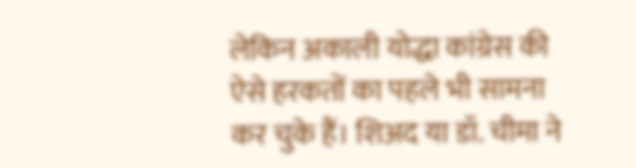लेकिन अकाली योद्धा कांग्रेस की ऐसे हरकतों का पहले भी सामना कर चुके हैं। शिअद या डॉ. चीमा ने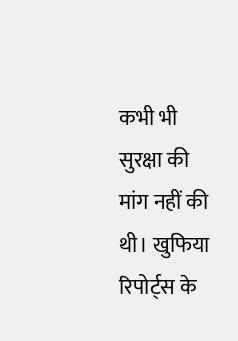कभी भी सुरक्षा की मांग नहीं की थी। खुफिया रिपोर्ट्स के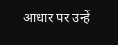आधार पर उन्हें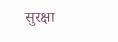सुरक्षा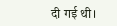दी गई थी।